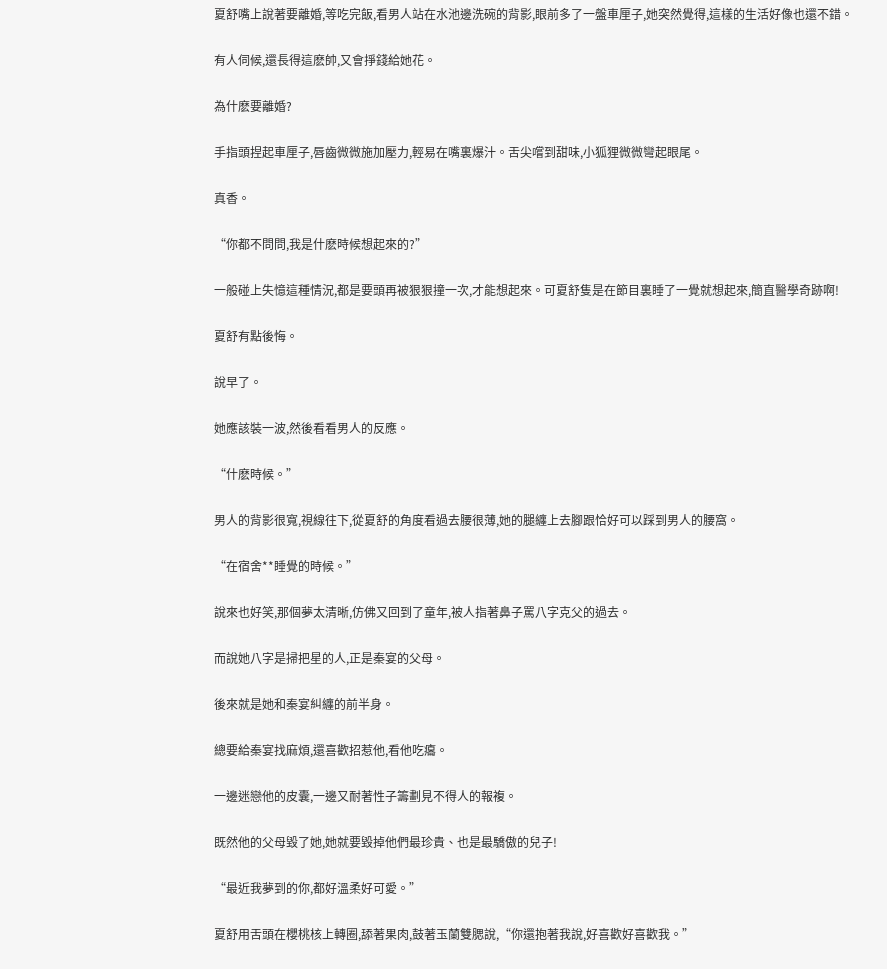夏舒嘴上說著要離婚,等吃完飯,看男人站在水池邊洗碗的背影,眼前多了一盤車厘子,她突然覺得,這樣的生活好像也還不錯。

有人伺候,還長得這麽帥,又會掙錢給她花。

為什麽要離婚?

手指頭捏起車厘子,唇齒微微施加壓力,輕易在嘴裏爆汁。舌尖嚐到甜味,小狐狸微微彎起眼尾。

真香。

“你都不問問,我是什麽時候想起來的?”

一般碰上失憶這種情況,都是要頭再被狠狠撞一次,才能想起來。可夏舒隻是在節目裏睡了一覺就想起來,簡直醫學奇跡啊!

夏舒有點後悔。

說早了。

她應該裝一波,然後看看男人的反應。

“什麽時候。”

男人的背影很寬,視線往下,從夏舒的角度看過去腰很薄,她的腿纏上去腳跟恰好可以踩到男人的腰窩。

“在宿舍**睡覺的時候。”

說來也好笑,那個夢太清晰,仿佛又回到了童年,被人指著鼻子罵八字克父的過去。

而說她八字是掃把星的人,正是秦宴的父母。

後來就是她和秦宴糾纏的前半身。

總要給秦宴找麻煩,還喜歡招惹他,看他吃癟。

一邊迷戀他的皮囊,一邊又耐著性子籌劃見不得人的報複。

既然他的父母毀了她,她就要毀掉他們最珍貴、也是最驕傲的兒子!

“最近我夢到的你,都好溫柔好可愛。”

夏舒用舌頭在櫻桃核上轉圈,舔著果肉,鼓著玉蘭雙腮說,“你還抱著我說,好喜歡好喜歡我。”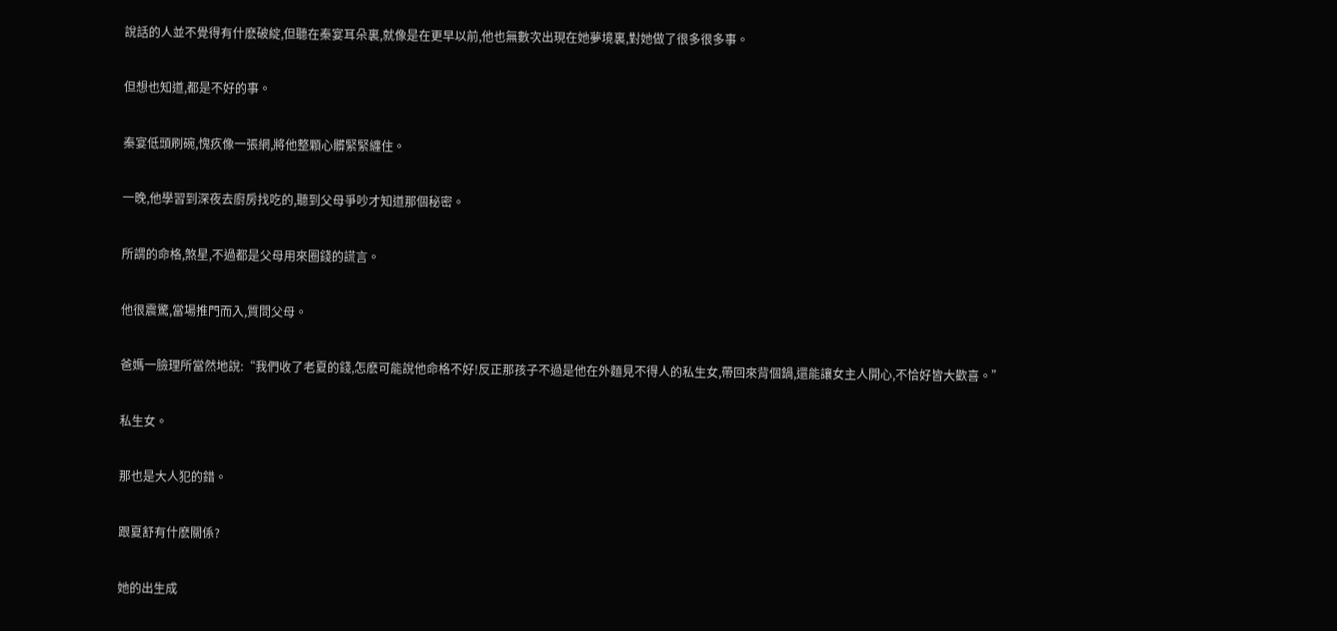說話的人並不覺得有什麽破綻,但聽在秦宴耳朵裏,就像是在更早以前,他也無數次出現在她夢境裏,對她做了很多很多事。

但想也知道,都是不好的事。

秦宴低頭刷碗,愧疚像一張網,將他整顆心髒緊緊纏住。

一晚,他學習到深夜去廚房找吃的,聽到父母爭吵才知道那個秘密。

所謂的命格,煞星,不過都是父母用來圈錢的謊言。

他很震驚,當場推門而入,質問父母。

爸媽一臉理所當然地說:“我們收了老夏的錢,怎麽可能說他命格不好!反正那孩子不過是他在外麵見不得人的私生女,帶回來背個鍋,還能讓女主人開心,不恰好皆大歡喜。”

私生女。

那也是大人犯的錯。

跟夏舒有什麽關係?

她的出生成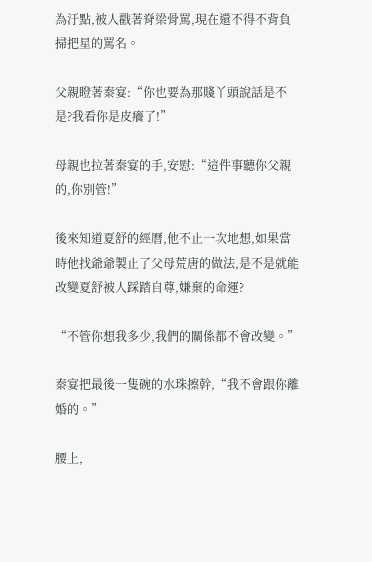為汙點,被人戳著脊梁骨罵,現在還不得不背負掃把星的罵名。

父親瞪著秦宴:“你也要為那賤丫頭說話是不是?我看你是皮癢了!”

母親也拉著秦宴的手,安慰:“這件事聽你父親的,你別管!”

後來知道夏舒的經曆,他不止一次地想,如果當時他找爺爺製止了父母荒唐的做法,是不是就能改變夏舒被人踩踏自尊,嫌棄的命運?

“不管你想我多少,我們的關係都不會改變。”

秦宴把最後一隻碗的水珠擦幹,“我不會跟你離婚的。”

腰上,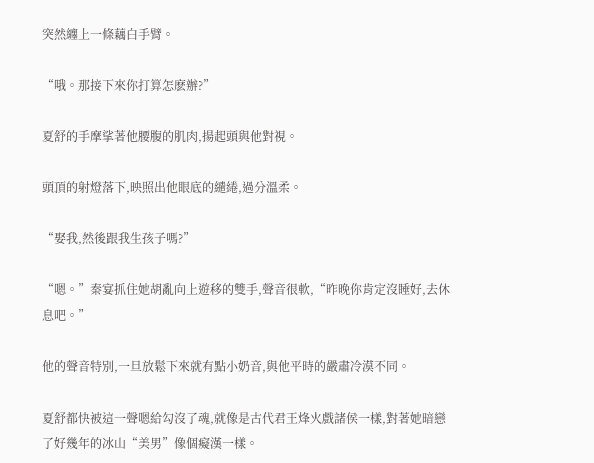突然纏上一條藕白手臂。

“哦。那接下來你打算怎麽辦?”

夏舒的手摩挲著他腰腹的肌肉,揚起頭與他對視。

頭頂的射燈落下,映照出他眼底的繾綣,過分溫柔。

“娶我,然後跟我生孩子嗎?”

“嗯。”秦宴抓住她胡亂向上遊移的雙手,聲音很軟,“昨晚你肯定沒睡好,去休息吧。”

他的聲音特別,一旦放鬆下來就有點小奶音,與他平時的嚴肅冷漠不同。

夏舒都快被這一聲嗯給勾沒了魂,就像是古代君王烽火戲諸侯一樣,對著她暗戀了好幾年的冰山“美男”像個癡漢一樣。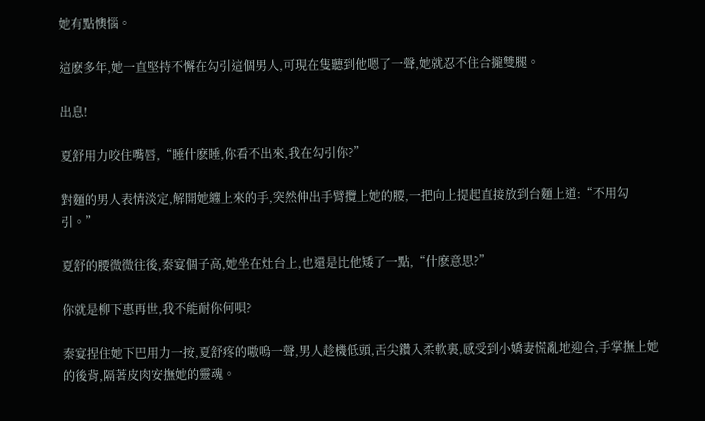她有點懊惱。

這麽多年,她一直堅持不懈在勾引這個男人,可現在隻聽到他嗯了一聲,她就忍不住合攏雙腿。

出息!

夏舒用力咬住嘴唇,“睡什麽睡,你看不出來,我在勾引你?”

對麵的男人表情淡定,解開她纏上來的手,突然伸出手臂攬上她的腰,一把向上提起直接放到台麵上道:“不用勾引。”

夏舒的腰微微往後,秦宴個子高,她坐在灶台上,也還是比他矮了一點,“什麽意思?”

你就是柳下惠再世,我不能耐你何唄?

秦宴捏住她下巴用力一按,夏舒疼的嗷嗚一聲,男人趁機低頭,舌尖鑽入柔軟裏,感受到小嬌妻慌亂地迎合,手掌撫上她的後背,隔著皮肉安撫她的靈魂。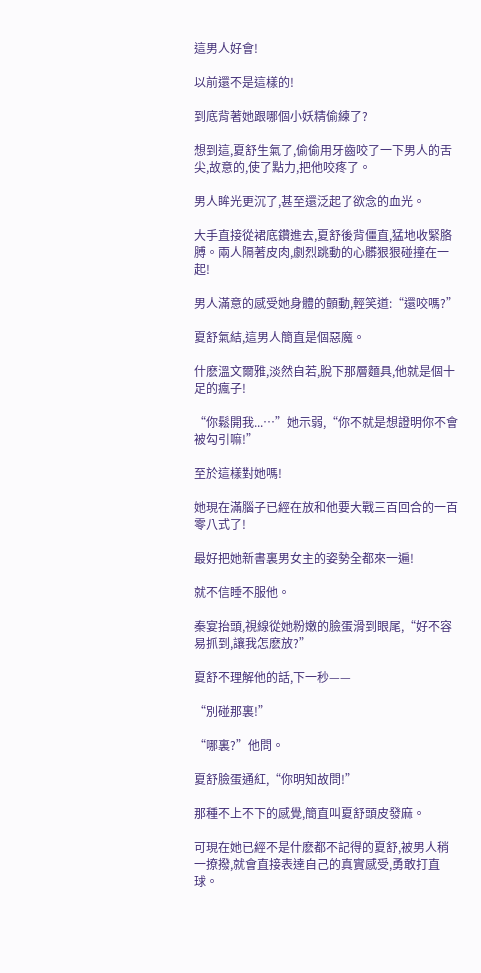這男人好會!

以前還不是這樣的!

到底背著她跟哪個小妖精偷練了?

想到這,夏舒生氣了,偷偷用牙齒咬了一下男人的舌尖,故意的,使了點力,把他咬疼了。

男人眸光更沉了,甚至還泛起了欲念的血光。

大手直接從裙底鑽進去,夏舒後背僵直,猛地收緊胳膊。兩人隔著皮肉,劇烈跳動的心髒狠狠碰撞在一起!

男人滿意的感受她身體的顫動,輕笑道:“還咬嗎?”

夏舒氣結,這男人簡直是個惡魔。

什麽溫文爾雅,淡然自若,脫下那層麵具,他就是個十足的瘋子!

“你鬆開我...…”她示弱,“你不就是想證明你不會被勾引嘛!”

至於這樣對她嗎!

她現在滿腦子已經在放和他要大戰三百回合的一百零八式了!

最好把她新書裏男女主的姿勢全都來一遍!

就不信睡不服他。

秦宴抬頭,視線從她粉嫩的臉蛋滑到眼尾,“好不容易抓到,讓我怎麽放?”

夏舒不理解他的話,下一秒——

“別碰那裏!”

“哪裏?”他問。

夏舒臉蛋通紅,“你明知故問!”

那種不上不下的感覺,簡直叫夏舒頭皮發麻。

可現在她已經不是什麽都不記得的夏舒,被男人稍一撩撥,就會直接表達自己的真實感受,勇敢打直球。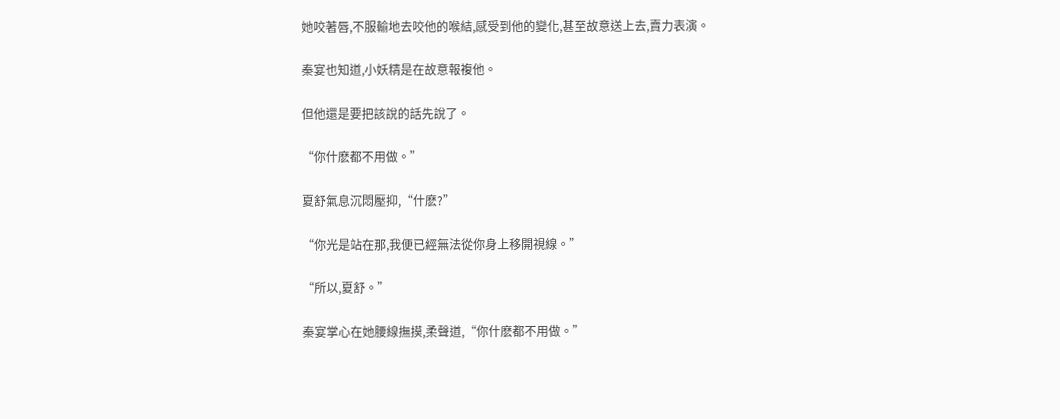她咬著唇,不服輸地去咬他的喉結,感受到他的變化,甚至故意送上去,賣力表演。

秦宴也知道,小妖精是在故意報複他。

但他還是要把該說的話先說了。

“你什麽都不用做。”

夏舒氣息沉悶壓抑,“什麽?”

“你光是站在那,我便已經無法從你身上移開視線。”

“所以,夏舒。”

秦宴掌心在她腰線撫摸,柔聲道,“你什麽都不用做。”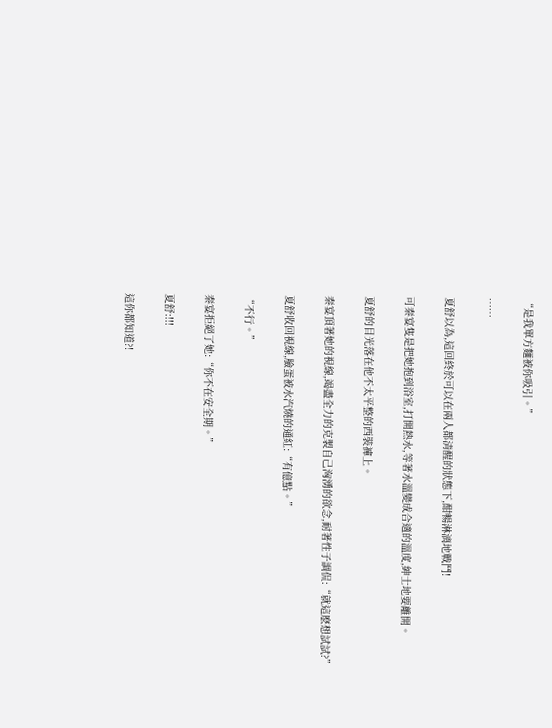“是我單方麵被你吸引。”

……

夏舒以為,這回終於可以在兩人都清醒的狀態下,酣暢淋漓地戰鬥!

可秦宴隻是把她抱到浴室,打開熱水,等著水溫變成合適的溫度,紳士地要離開。

夏舒的目光落在他不太平整的西裝褲上。

秦宴頂著她的視線,竭盡全力的克製自己洶湧的欲念,耐著性子調侃:“就這麽想試試?”

夏舒收回視線,臉蛋被水汽燒的通紅:“有億點。”

“不行。”

秦宴拒絕了她:“你不在安全期。”

夏舒:!!!

這你都知道?!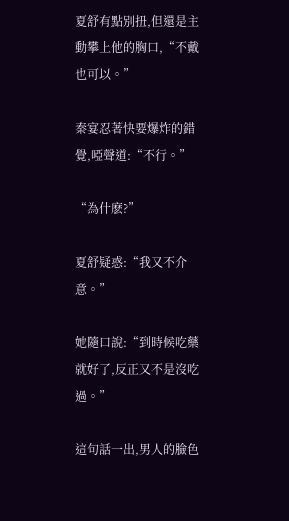夏舒有點別扭,但還是主動攀上他的胸口,“不戴也可以。”

秦宴忍著快要爆炸的錯覺,啞聲道:“不行。”

“為什麽?”

夏舒疑惑:“我又不介意。”

她隨口說:“到時候吃藥就好了,反正又不是沒吃過。”

這句話一出,男人的臉色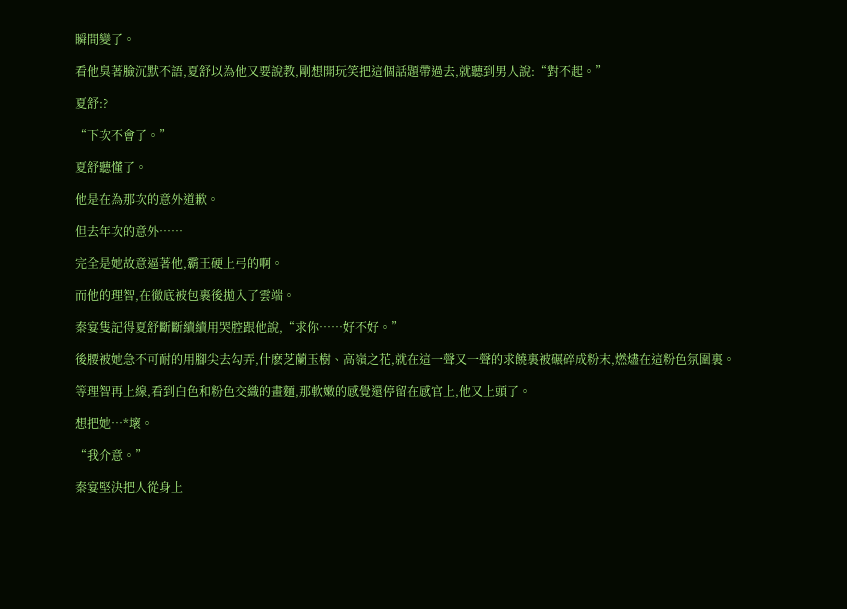瞬間變了。

看他臭著臉沉默不語,夏舒以為他又要說教,剛想開玩笑把這個話題帶過去,就聽到男人說:“對不起。”

夏舒:?

“下次不會了。”

夏舒聽懂了。

他是在為那次的意外道歉。

但去年次的意外……

完全是她故意逼著他,霸王硬上弓的啊。

而他的理智,在徹底被包裹後拋入了雲端。

秦宴隻記得夏舒斷斷續續用哭腔跟他說,“求你……好不好。”

後腰被她急不可耐的用腳尖去勾弄,什麽芝蘭玉樹、高嶺之花,就在這一聲又一聲的求饒裏被碾碎成粉末,燃燼在這粉色氛圍裏。

等理智再上線,看到白色和粉色交織的畫麵,那軟嫩的感覺還停留在感官上,他又上頭了。

想把她…*壞。

“我介意。”

秦宴堅決把人從身上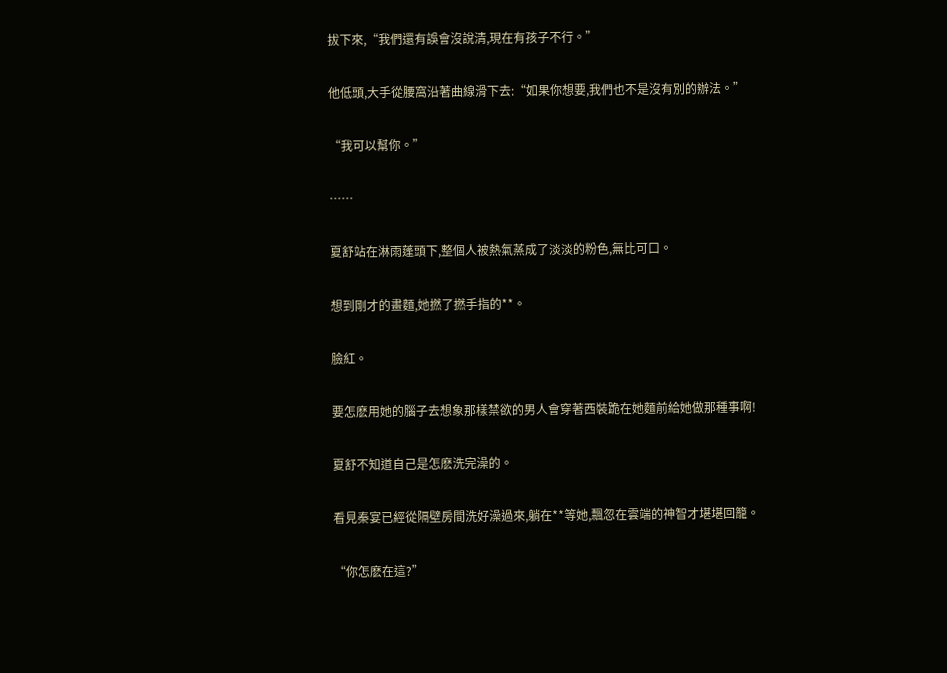拔下來,“我們還有誤會沒說清,現在有孩子不行。”

他低頭,大手從腰窩沿著曲線滑下去:“如果你想要,我們也不是沒有別的辦法。”

“我可以幫你。”

……

夏舒站在淋雨蓬頭下,整個人被熱氣蒸成了淡淡的粉色,無比可口。

想到剛才的畫麵,她撚了撚手指的**。

臉紅。

要怎麽用她的腦子去想象那樣禁欲的男人會穿著西裝跪在她麵前給她做那種事啊!

夏舒不知道自己是怎麽洗完澡的。

看見秦宴已經從隔壁房間洗好澡過來,躺在**等她,飄忽在雲端的神智才堪堪回籠。

“你怎麽在這?”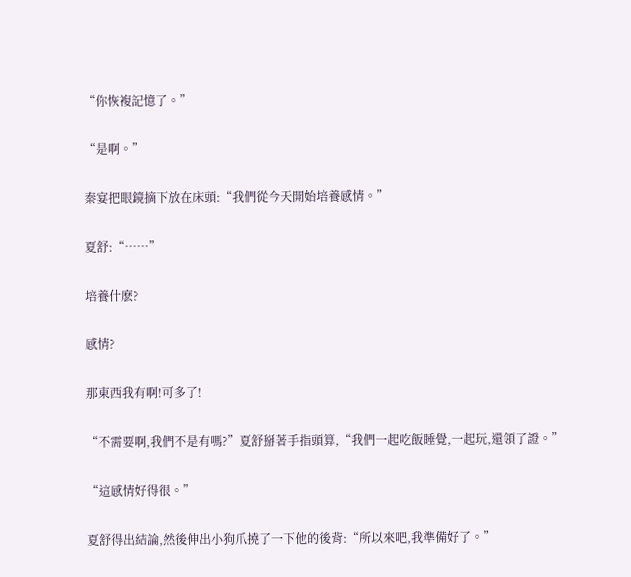“你恢複記憶了。”

“是啊。”

秦宴把眼鏡摘下放在床頭:“我們從今天開始培養感情。”

夏舒:“……”

培養什麽?

感情?

那東西我有啊!可多了!

“不需要啊,我們不是有嗎?”夏舒掰著手指頭算,“我們一起吃飯睡覺,一起玩,還領了證。”

“這感情好得很。”

夏舒得出結論,然後伸出小狗爪撓了一下他的後背:“所以來吧,我準備好了。”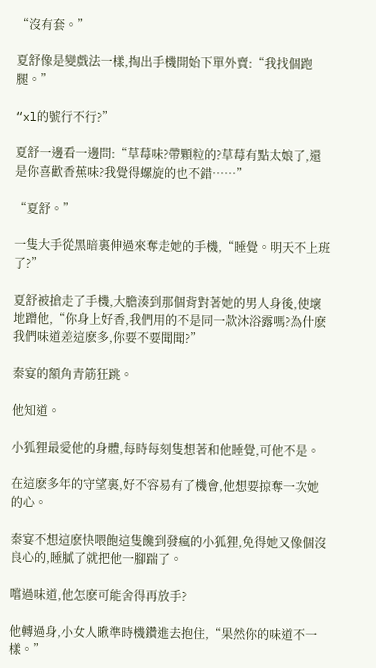“沒有套。”

夏舒像是變戲法一樣,掏出手機開始下單外賣:“我找個跑腿。”

“xl的號行不行?”

夏舒一邊看一邊問:“草莓味?帶顆粒的?草莓有點太娘了,還是你喜歡香蕉味?我覺得螺旋的也不錯……”

“夏舒。”

一隻大手從黑暗裏伸過來奪走她的手機,“睡覺。明天不上班了?”

夏舒被搶走了手機,大膽湊到那個背對著她的男人身後,使壞地蹭他,“你身上好香,我們用的不是同一款沐浴露嗎?為什麽我們味道差這麽多,你要不要聞聞?”

秦宴的額角青筋狂跳。

他知道。

小狐狸最愛他的身體,每時每刻隻想著和他睡覺,可他不是。

在這麽多年的守望裏,好不容易有了機會,他想要掠奪一次她的心。

秦宴不想這麽快喂飽這隻饞到發瘋的小狐狸,免得她又像個沒良心的,睡膩了就把他一腳踹了。

嚐過味道,他怎麽可能舍得再放手?

他轉過身,小女人瞅準時機鑽進去抱住,“果然你的味道不一樣。”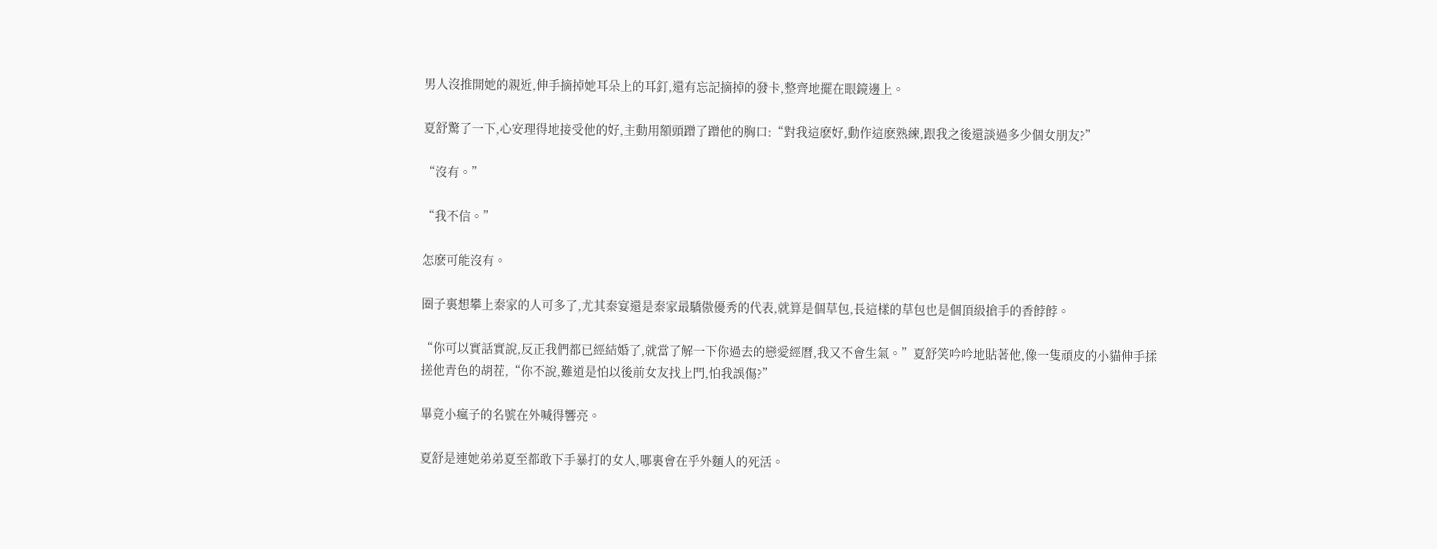男人沒推開她的親近,伸手摘掉她耳朵上的耳釘,還有忘記摘掉的發卡,整齊地擺在眼鏡邊上。

夏舒驚了一下,心安理得地接受他的好,主動用額頭蹭了蹭他的胸口:“對我這麽好,動作這麽熟練,跟我之後還談過多少個女朋友?”

“沒有。”

“我不信。”

怎麽可能沒有。

圈子裏想攀上秦家的人可多了,尤其秦宴還是秦家最驕傲優秀的代表,就算是個草包,長這樣的草包也是個頂級搶手的香餑餑。

“你可以實話實說,反正我們都已經結婚了,就當了解一下你過去的戀愛經曆,我又不會生氣。”夏舒笑吟吟地貼著他,像一隻頑皮的小貓伸手揉搓他青色的胡茬,“你不說,難道是怕以後前女友找上門,怕我誤傷?”

畢竟小瘋子的名號在外喊得響亮。

夏舒是連她弟弟夏至都敢下手暴打的女人,哪裏會在乎外麵人的死活。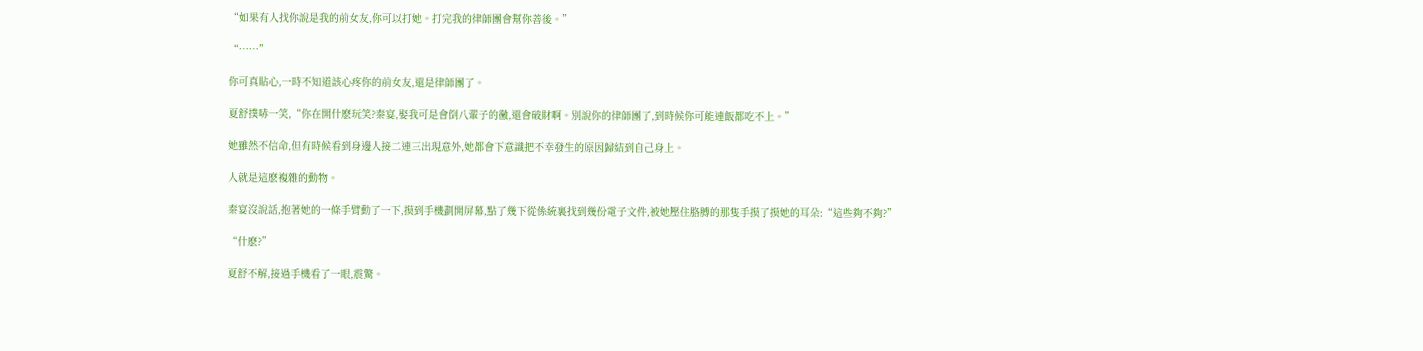“如果有人找你說是我的前女友,你可以打她。打完我的律師團會幫你善後。”

“……”

你可真貼心,一時不知道該心疼你的前女友,還是律師團了。

夏舒撲哧一笑,“你在開什麽玩笑?秦宴,娶我可是會倒八輩子的黴,還會破財啊。別說你的律師團了,到時候你可能連飯都吃不上。”

她雖然不信命,但有時候看到身邊人接二連三出現意外,她都會下意識把不幸發生的原因歸結到自己身上。

人就是這麽複雜的動物。

秦宴沒說話,抱著她的一條手臂動了一下,摸到手機劃開屏幕,點了幾下從係統裏找到幾份電子文件,被她壓住胳膊的那隻手摸了摸她的耳朵:“這些夠不夠?”

“什麽?”

夏舒不解,接過手機看了一眼,震驚。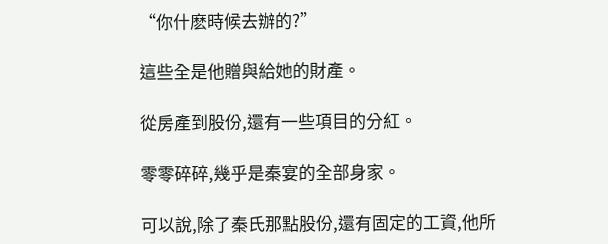“你什麽時候去辦的?”

這些全是他贈與給她的財產。

從房產到股份,還有一些項目的分紅。

零零碎碎,幾乎是秦宴的全部身家。

可以說,除了秦氏那點股份,還有固定的工資,他所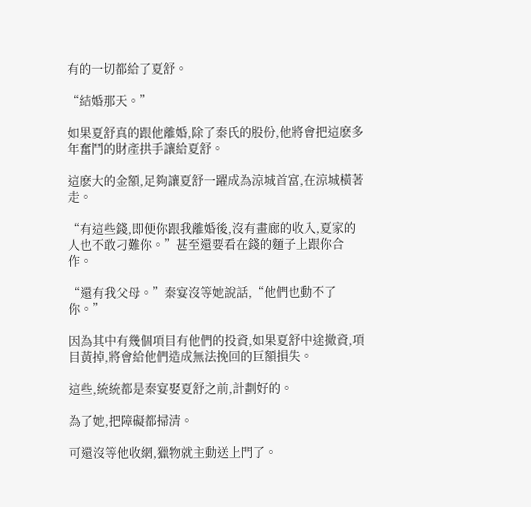有的一切都給了夏舒。

“結婚那天。”

如果夏舒真的跟他離婚,除了秦氏的股份,他將會把這麽多年奮鬥的財產拱手讓給夏舒。

這麽大的金額,足夠讓夏舒一躍成為涼城首富,在涼城橫著走。

“有這些錢,即便你跟我離婚後,沒有畫廊的收入,夏家的人也不敢刁難你。”甚至還要看在錢的麵子上跟你合作。

“還有我父母。”秦宴沒等她說話,“他們也動不了你。”

因為其中有幾個項目有他們的投資,如果夏舒中途撤資,項目黃掉,將會給他們造成無法挽回的巨額損失。

這些,統統都是秦宴娶夏舒之前,計劃好的。

為了她,把障礙都掃清。

可還沒等他收網,獵物就主動送上門了。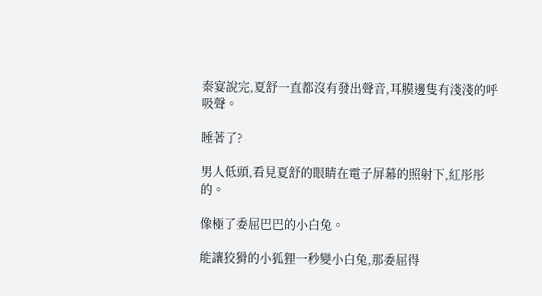秦宴說完,夏舒一直都沒有發出聲音,耳膜邊隻有淺淺的呼吸聲。

睡著了?

男人低頭,看見夏舒的眼睛在電子屏幕的照射下,紅彤彤的。

像極了委屈巴巴的小白兔。

能讓狡猾的小狐狸一秒變小白兔,那委屈得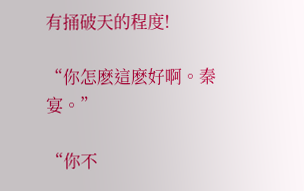有捅破天的程度!

“你怎麽這麽好啊。秦宴。”

“你不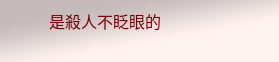是殺人不眨眼的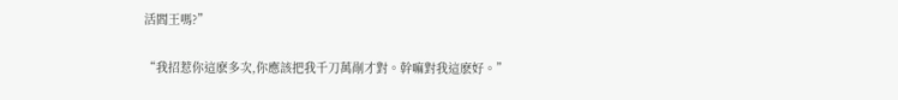活閻王嗎?”

“我招惹你這麽多次,你應該把我千刀萬剮才對。幹嘛對我這麽好。”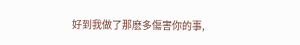好到我做了那麽多傷害你的事,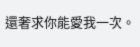還奢求你能愛我一次。